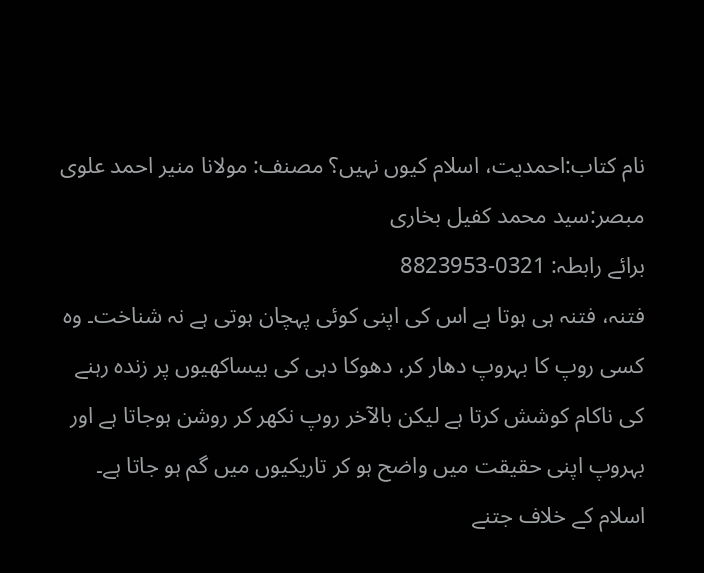نام کتاب:احمدیت، اسلام کیوں نہیں؟ مصنف: مولانا منیر احمد علوی مبصر:سید محمد کفیل بخاری
برائے رابطہ: 0321-8823953
فتنہ، فتنہ ہی ہوتا ہے اس کی اپنی کوئی پہچان ہوتی ہے نہ شناخت۔ وہ کسی روپ کا بہروپ دھار کر، دھوکا دہی کی بیساکھیوں پر زندہ رہنے کی ناکام کوشش کرتا ہے لیکن بالآخر روپ نکھر کر روشن ہوجاتا ہے اور بہروپ اپنی حقیقت میں واضح ہو کر تاریکیوں میں گم ہو جاتا ہے۔
اسلام کے خلاف جتنے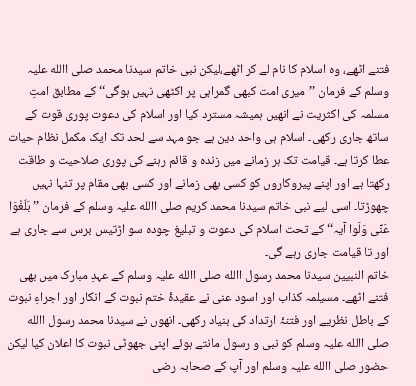فتنے اٹھے، وہ اسلام کا نام لے کر اٹھے،لیکن نبی خاتم سیدنا محمد صلی االله علیہ وسلم کے فرمان ’’میری امت کبھی گمراہی پر اکٹھی نہیں ہوگی‘‘ کے مطابق امتِ مسلمہ کی اکثریت نے انھیں ہمیشہ مسترد کیا اور اسلام کی دعوت پوری قوت کے ساتھ جاری رکھی۔ اسلام ہی واحد دین ہے جو مہد سے لحد تک ایک مکمل نظام حیات عطا کرتا ہے۔ قیامت تک ہر زمانے میں زندہ و قائم رہنے کی پوری صلاحیت و طاقت رکھتا ہے اور اپنے پیروکاروں کو کسی بھی زمانے اور کسی بھی مقام پر تنہا نہیں چھوڑتا۔ اسی لیے نبی خاتم سیدنا محمد کریم صلی االله علیہ وسلم کے فرمان ’’بَلّغْوَا عَنِّی وَلَوا آیہ‘‘ کے تحت اسلام کی دعوت و تبلیغ چودہ سو اڑتیس برس سے جاری ہے اور تا قیامت جاری رہے گی۔
خاتم النبیین سیدنا محمد رسول االله صلی االله علیہ وسلم کے عہدِ مبارک میں بھی فتنے اٹھے۔ مسیلمہ کذاب اور اسود عنی نے عقیدۂ ختم نبوت کے انکار اور اجراءِ نبوت کے باطل نظریے اور فتنۂ ارتداد کی بنیاد رکھی۔ انھوں نے سیدنا محمد رسول االله صلی االله علیہ وسلم کو نبی و رسول مانتے ہوئے اپنی جھوٹی نبوت کا اعلان کیا لیکن حضور صلی االله علیہ وسلم اور آپ کے صحابہ رضی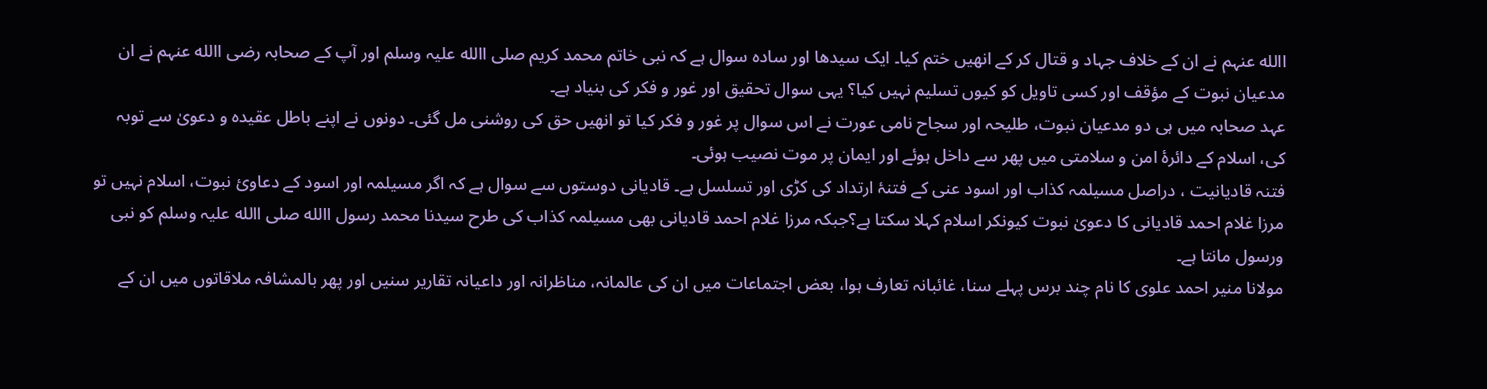االله عنہم نے ان کے خلاف جہاد و قتال کر کے انھیں ختم کیا۔ ایک سیدھا اور سادہ سوال ہے کہ نبی خاتم محمد کریم صلی االله علیہ وسلم اور آپ کے صحابہ رضی االله عنہم نے ان مدعیان نبوت کے مؤقف اور کسی تاویل کو کیوں تسلیم نہیں کیا؟ یہی سوال تحقیق اور غور و فکر کی بنیاد ہے۔
عہد صحابہ میں ہی دو مدعیان نبوت، طلیحہ اور سجاح نامی عورت نے اس سوال پر غور و فکر کیا تو انھیں حق کی روشنی مل گئی۔ دونوں نے اپنے باطل عقیدہ و دعویٰ سے توبہ کی، اسلام کے دائرۂ امن و سلامتی میں پھر سے داخل ہوئے اور ایمان پر موت نصیب ہوئی۔
فتنہ قادیانیت ، دراصل مسیلمہ کذاب اور اسود عنی کے فتنۂ ارتداد کی کڑی اور تسلسل ہے۔ قادیانی دوستوں سے سوال ہے کہ اگر مسیلمہ اور اسود کے دعاویٔ نبوت، اسلام نہیں تو مرزا غلام احمد قادیانی کا دعویٰ نبوت کیونکر اسلام کہلا سکتا ہے؟جبکہ مرزا غلام احمد قادیانی بھی مسیلمہ کذاب کی طرح سیدنا محمد رسول االله صلی االله علیہ وسلم کو نبی ورسول مانتا ہے۔
مولانا منیر احمد علوی کا نام چند برس پہلے سنا، غائبانہ تعارف ہوا، بعض اجتماعات میں ان کی عالمانہ، مناظرانہ اور داعیانہ تقاریر سنیں اور پھر بالمشافہ ملاقاتوں میں ان کے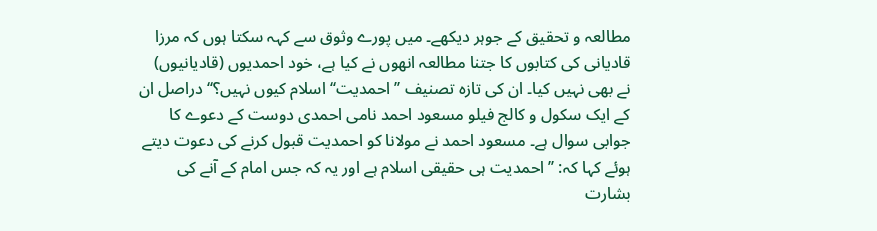مطالعہ و تحقیق کے جوہر دیکھے۔ میں پورے وثوق سے کہہ سکتا ہوں کہ مرزا قادیانی کی کتابوں کا جتنا مطالعہ انھوں نے کیا ہے، خود احمدیوں (قادیانیوں) نے بھی نہیں کیا۔ ان کی تازہ تصنیف ’’احمدیت‘‘ اسلام کیوں نہیں؟‘‘ دراصل ان کے ایک سکول و کالج فیلو مسعود احمد نامی احمدی دوست کے دعوے کا جوابی سوال ہے۔ مسعود احمد نے مولانا کو احمدیت قبول کرنے کی دعوت دیتے ہوئے کہا کہ: ’’احمدیت ہی حقیقی اسلام ہے اور یہ کہ جس امام کے آنے کی بشارت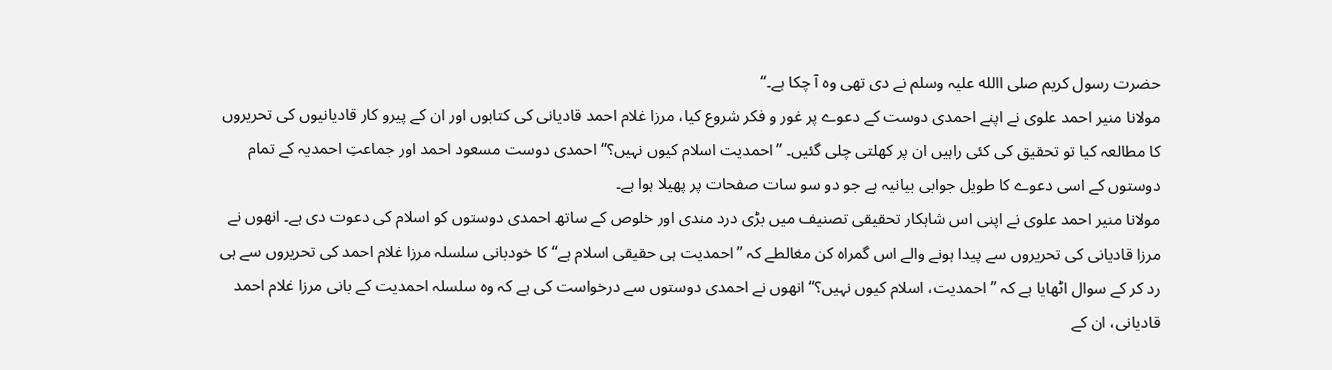حضرت رسول کریم صلی االله علیہ وسلم نے دی تھی وہ آ چکا ہے۔‘‘
مولانا منیر احمد علوی نے اپنے احمدی دوست کے دعوے پر غور و فکر شروع کیا، مرزا غلام احمد قادیانی کی کتابوں اور ان کے پیرو کار قادیانیوں کی تحریروں کا مطالعہ کیا تو تحقیق کی کئی راہیں ان پر کھلتی چلی گئیں۔ ’’احمدیت اسلام کیوں نہیں؟‘‘ احمدی دوست مسعود احمد اور جماعتِ احمدیہ کے تمام دوستوں کے اسی دعوے کا طویل جوابی بیانیہ ہے جو دو سو سات صفحات پر پھیلا ہوا ہے۔
مولانا منیر احمد علوی نے اپنی اس شاہکار تحقیقی تصنیف میں بڑی درد مندی اور خلوص کے ساتھ احمدی دوستوں کو اسلام کی دعوت دی ہے۔ انھوں نے مرزا قادیانی کی تحریروں سے پیدا ہونے والے اس گمراہ کن مغالطے کہ ’’احمدیت ہی حقیقی اسلام ہے‘‘ کا خودبانی سلسلہ مرزا غلام احمد کی تحریروں سے ہی رد کر کے سوال اٹھایا ہے کہ ’’احمدیت، اسلام کیوں نہیں؟‘‘ انھوں نے احمدی دوستوں سے درخواست کی ہے کہ وہ سلسلہ احمدیت کے بانی مرزا غلام احمد قادیانی، ان کے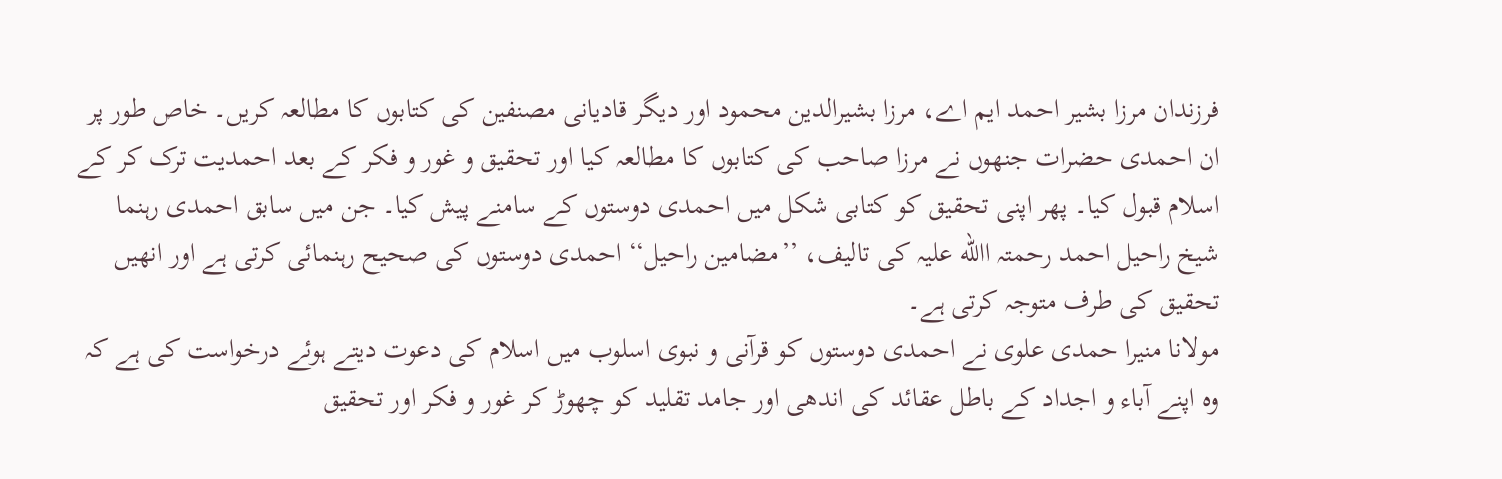فرزندان مرزا بشیر احمد ایم اے، مرزا بشیرالدین محمود اور دیگر قادیانی مصنفین کی کتابوں کا مطالعہ کریں۔ خاص طور پر ان احمدی حضرات جنھوں نے مرزا صاحب کی کتابوں کا مطالعہ کیا اور تحقیق و غور و فکر کے بعد احمدیت ترک کر کے اسلام قبول کیا۔ پھر اپنی تحقیق کو کتابی شکل میں احمدی دوستوں کے سامنے پیش کیا۔ جن میں سابق احمدی رہنما شیخ راحیل احمد رحمتہ االله علیہ کی تالیف، ’’مضامین راحیل‘‘ احمدی دوستوں کی صحیح رہنمائی کرتی ہے اور انھیں تحقیق کی طرف متوجہ کرتی ہے۔
مولانا منیرا حمدی علوی نے احمدی دوستوں کو قرآنی و نبوی اسلوب میں اسلام کی دعوت دیتے ہوئے درخواست کی ہے کہ وہ اپنے آباء و اجداد کے باطل عقائد کی اندھی اور جامد تقلید کو چھوڑ کر غور و فکر اور تحقیق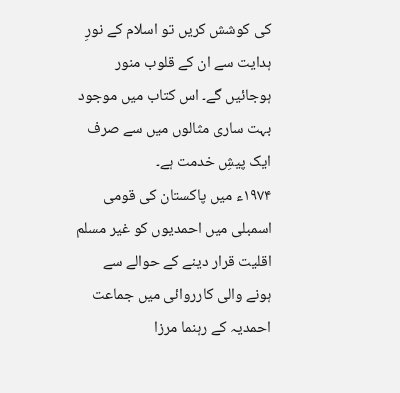کی کوشش کریں تو اسلام کے نورِ ہدایت سے ان کے قلوب منور ہوجائیں گے۔ اس کتاب میں موجود بہت ساری مثالوں میں سے صرف ایک پیشِ خدمت ہے۔
۱۹۷۴ء میں پاکستان کی قومی اسمبلی میں احمدیوں کو غیر مسلم اقلیت قرار دینے کے حوالے سے ہونے والی کارروائی میں جماعت احمدیہ کے رہنما مرزا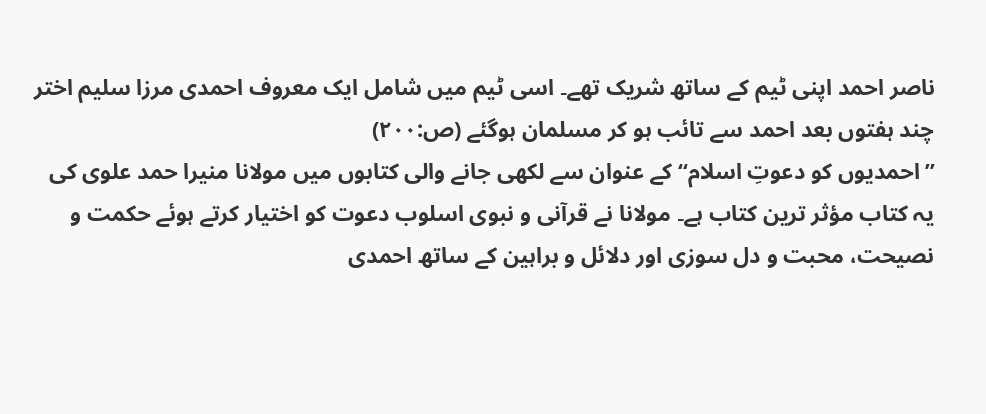ناصر احمد اپنی ٹیم کے ساتھ شریک تھے۔ اسی ٹیم میں شامل ایک معروف احمدی مرزا سلیم اختر چند ہفتوں بعد احمد سے تائب ہو کر مسلمان ہوگئے (ص:۲۰۰)
’’احمدیوں کو دعوتِ اسلام‘‘ کے عنوان سے لکھی جانے والی کتابوں میں مولانا منیرا حمد علوی کی یہ کتاب مؤثر ترین کتاب ہے۔ مولانا نے قرآنی و نبوی اسلوب دعوت کو اختیار کرتے ہوئے حکمت و نصیحت، محبت و دل سوزی اور دلائل و براہین کے ساتھ احمدی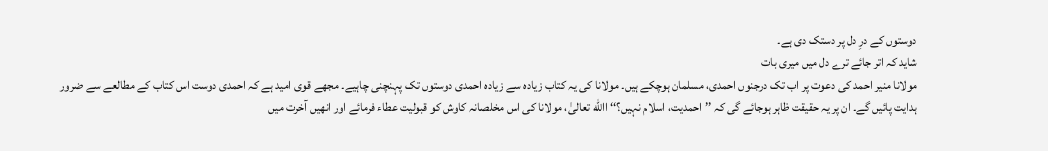دوستوں کے درِ دل پر دستک دی ہے۔
شاید کہ اتر جائے ترے دل میں میری بات
مولانا منیر احمد کی دعوت پر اب تک درجنوں احمدی، مسلمان ہوچکے ہیں۔ مولانا کی یہ کتاب زیادہ سے زیادہ احمدی دوستوں تک پہنچنی چاہیے۔ مجھے قوی امید ہے کہ احمدی دوست اس کتاب کے مطالعے سے ضرور ہدایت پائیں گے۔ ان پر یہ حقیقت ظاہر ہوجائے گی کہ ’’احمدیت، اسلام نہیں؟‘‘ االله تعالیٰ، مولانا کی اس مخلصانہ کاوش کو قبولیت عطاء فرمائے اور انھیں آخرت میں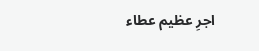اجرِ عظیم عطاء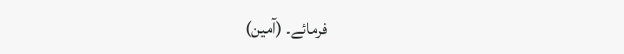فرمائے۔ (آمین)